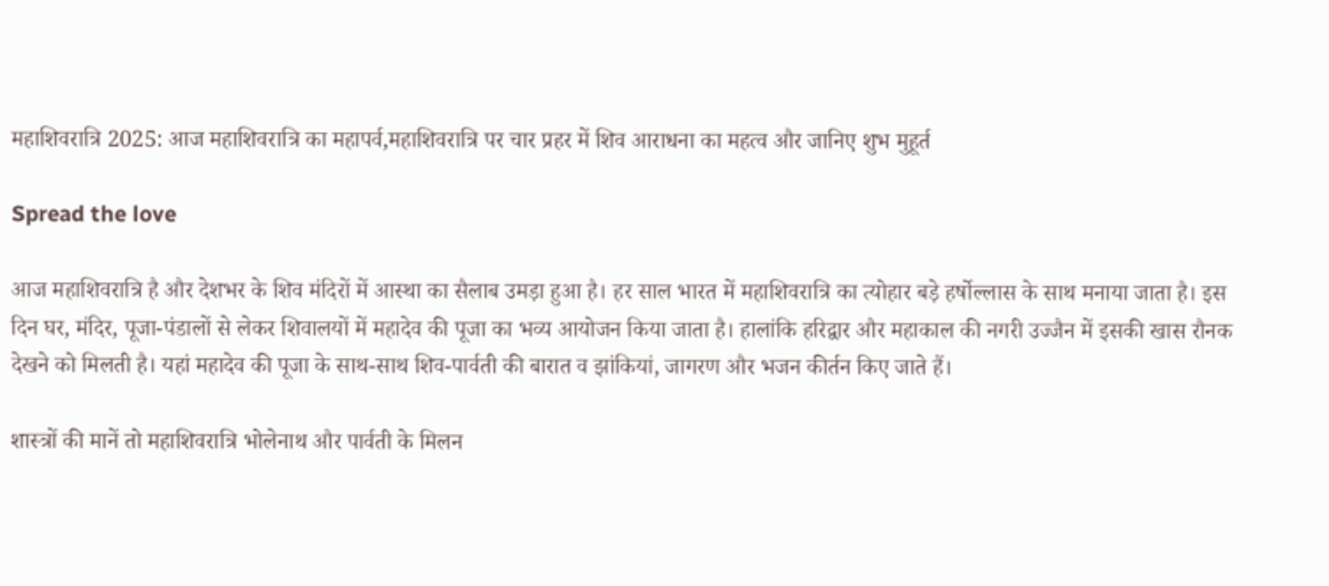महाशिवरात्रि 2025: आज महाशिवरात्रि का महापर्व,महाशिवरात्रि पर चार प्रहर में शिव आराधना का महत्व और जानिए शुभ मुहूर्त

Spread the love

आज महाशिवरात्रि है और देशभर के शिव मंदिरों में आस्था का सैलाब उमड़ा हुआ है। हर साल भारत में महाशिवरात्रि का त्योहार बड़े हर्षोल्लास के साथ मनाया जाता है। इस दिन घर, मंदिर, पूजा-पंडालों से लेकर शिवालयों में महादेव की पूजा का भव्य आयोजन किया जाता है। हालांकि हरिद्वार और महाकाल की नगरी उज्जैन में इसकी खास रौनक देखने को मिलती है। यहां महादेव की पूजा के साथ-साथ शिव-पार्वती की बारात व झांकियां, जागरण और भजन कीर्तन किए जाते हैं।

शास्त्रों की मानें तो महाशिवरात्रि भोलेनाथ और पार्वती के मिलन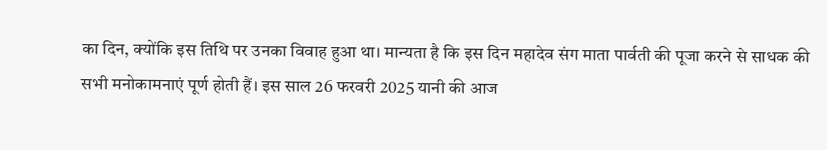का दिन, क्योंकि इस तिथि पर उनका विवाह हुआ था। मान्यता है कि इस दिन महादेव संग माता पार्वती की पूजा करने से साधक की सभी मनोकामनाएं पूर्ण होती हैं। इस साल 26 फरवरी 2025 यानी की आज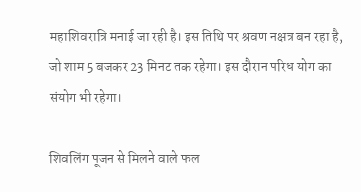महाशिवरात्रि मनाई जा रही है। इस तिथि पर श्रवण नक्षत्र बन रहा है, जो शाम 5 बजकर 23 मिनट तक रहेगा। इस दौरान परिध योग का संयोग भी रहेगा।

शिवलिंग पूजन से मिलने वाले फल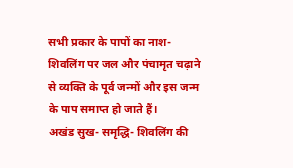सभी प्रकार के पापों का नाश- शिवलिंग पर जल और पंचामृत चढ़ाने से व्यक्ति के पूर्व जन्मों और इस जन्म के पाप समाप्त हो जाते हैं।
अखंड सुख- समृद्धि- शिवलिंग की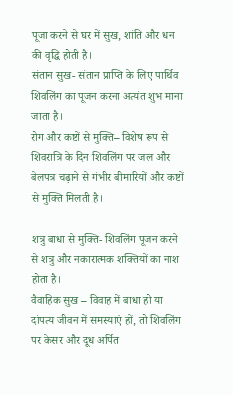पूजा करने से घर में सुख, शांति और धन की वृद्धि होती है।
संतान सुख- संतान प्राप्ति के लिए पार्थिव शिवलिंग का पूजन करना अत्यंत शुभ माना जाता है।
रोग और कष्टों से मुक्ति– विशेष रूप से शिवरात्रि के दिन शिवलिंग पर जल और बेलपत्र चढ़ाने से गंभीर बीमारियों और कष्टों से मुक्ति मिलती है।

शत्रु बाधा से मुक्ति- शिवलिंग पूजन करने से शत्रु और नकारात्मक शक्तियों का नाश होता है।
वैवाहिक सुख – विवाह में बाधा हो या दांपत्य जीवन में समस्याएं हों, तो शिवलिंग पर केसर और दूध अर्पित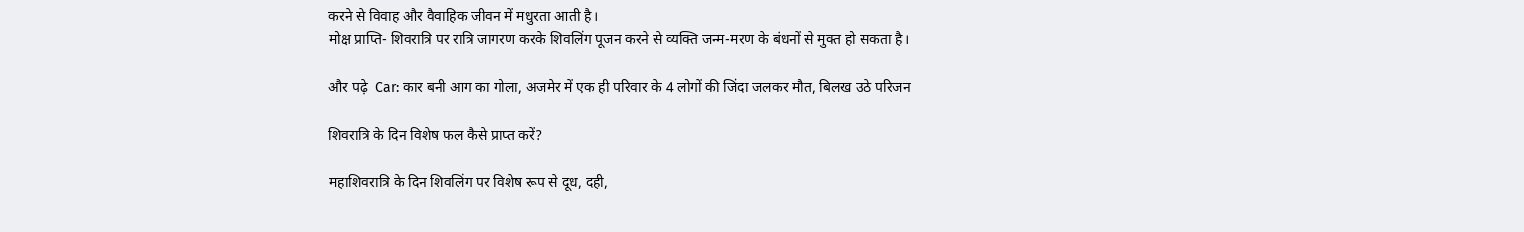करने से विवाह और वैवाहिक जीवन में मधुरता आती है।
मोक्ष प्राप्ति- शिवरात्रि पर रात्रि जागरण करके शिवलिंग पूजन करने से व्यक्ति जन्म-मरण के बंधनों से मुक्त हो सकता है।

और पढ़े  Car: कार बनी आग का गोला, अजमेर में एक ही परिवार के 4 लोगों की जिंदा जलकर मौत, बिलख उठे परिजन

शिवरात्रि के दिन विशेष फल कैसे प्राप्त करें?

महाशिवरात्रि के दिन शिवलिंग पर विशेष रूप से दूध, दही,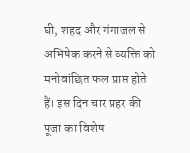घी, शहद और गंगाजल से अभिषेक करने से व्यक्ति को मनोवांछित फल प्राप्त होते हैं। इस दिन चार प्रहर की पूजा का विशेष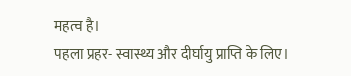महत्व है।
पहला प्रहर- स्वास्थ्य और दीर्घायु प्राप्ति के लिए।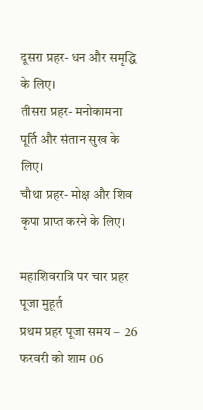दूसरा प्रहर- धन और समृद्धि के लिए।
तीसरा प्रहर- मनोकामना पूर्ति और संतान सुख के लिए।
चौथा प्रहर- मोक्ष और शिव कृपा प्राप्त करने के लिए।

महाशिवरात्रि पर चार प्रहर पूजा मुहूर्त
प्रथम प्रहर पूजा समय –  26 फरवरी को शाम 06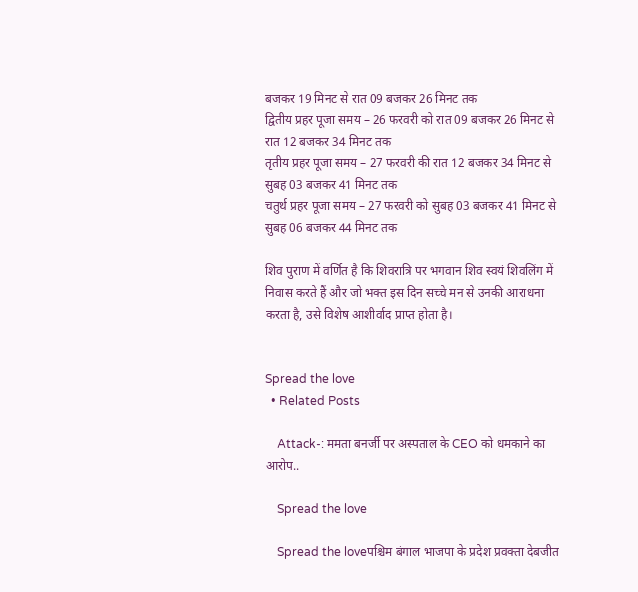बजकर 19 मिनट से रात 09 बजकर 26 मिनट तक
द्वितीय प्रहर पूजा समय – 26 फरवरी को रात 09 बजकर 26 मिनट से रात 12 बजकर 34 मिनट तक
तृतीय प्रहर पूजा समय – 27 फरवरी की रात 12 बजकर 34 मिनट से सुबह 03 बजकर 41 मिनट तक
चतुर्थ प्रहर पूजा समय – 27 फरवरी को सुबह 03 बजकर 41 मिनट से सुबह 06 बजकर 44 मिनट तक

शिव पुराण में वर्णित है कि शिवरात्रि पर भगवान शिव स्वयं शिवलिंग में निवास करते हैं और जो भक्त इस दिन सच्चे मन से उनकी आराधना करता है, उसे विशेष आशीर्वाद प्राप्त होता है।


Spread the love
  • Related Posts

    Attack-: ममता बनर्जी पर अस्पताल के CEO को धमकाने का आरोप..

    Spread the love

    Spread the loveपश्चिम बंगाल भाजपा के प्रदेश प्रवक्ता देबजीत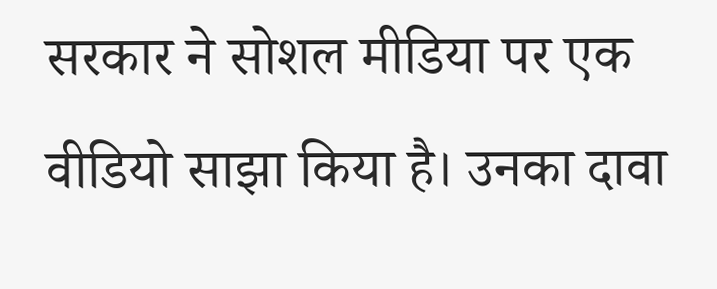सरकार ने सोशल मीडिया पर एक वीडियो साझा किया है। उनका दावा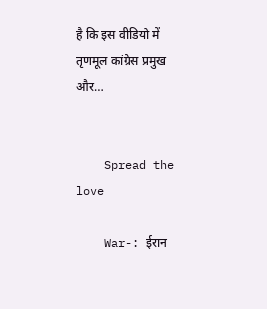है कि इस वीडियो में तृणमूल कांग्रेस प्रमुख और…


    Spread the love

    War-: ईरान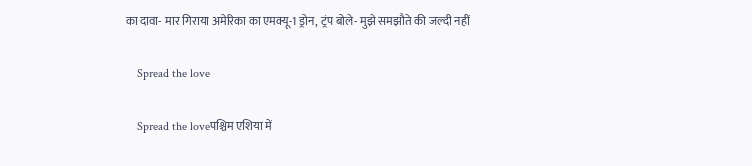का दावा- मार गिराया अमेरिका का एमक्यू-1 ड्रोन, ट्रंप बोले- मुझे समझौते की जल्दी नहीं

    Spread the love

    Spread the loveपश्चिम एशिया में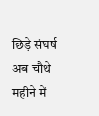छिड़े संघर्ष अब चौथे महीने में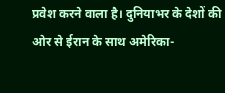प्रवेश करने वाला है। दुनियाभर के देशों की ओर से ईरान के साथ अमेरिका-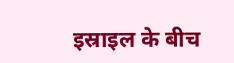इस्राइल के बीच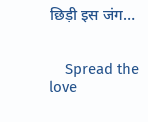छिड़ी इस जंग…


    Spread the love